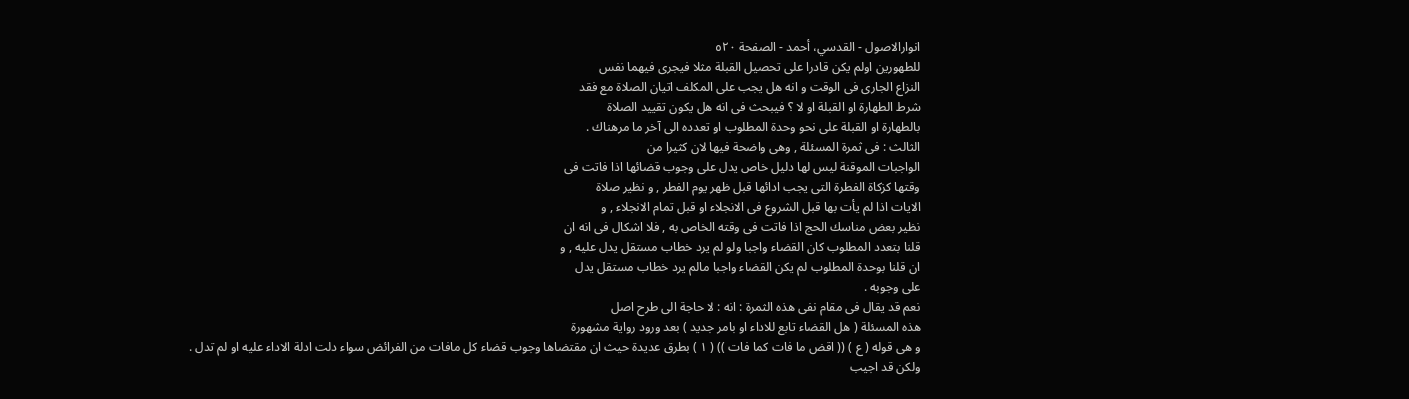انوارالاصول - القدسي، أحمد - الصفحة ٥٢٠
للطهورين اولم يكن قادرا على تحصيل القبلة مثلا فيجرى فيهما نفس
النزاع الجارى فى الوقت و انه هل يجب على المكلف اتيان الصلاة مع فقد
شرط الطهارة او القبلة او لا ؟ فيبحث فى انه هل يكون تقييد الصلاة
بالطهارة او القبلة على نحو وحدة المطلوب او تعدده الى آخر ما مرهناك .
الثالث : فى ثمرة المسئلة , وهى واضحة فيها لان كثيرا من
الواجبات الموقنة ليس لها دليل خاص يدل على وجوب قضائها اذا فاتت فى
وقتها كزكاة الفطرة التى يجب ادائها قبل ظهر يوم الفطر , و نظير صلاة
الايات اذا لم يأت بها قبل الشروع فى الانجلاء او قبل تمام الانجلاء , و
نظير بعض مناسك الحج اذا فاتت فى وقته الخاص به , فلا اشكال فى انه ان
قلنا بتعدد المطلوب كان القضاء واجبا ولو لم يرد خطاب مستقل يدل عليه , و
ان قلنا بوحدة المطلوب لم يكن القضاء واجبا مالم يرد خطاب مستقل يدل
على وجوبه .
نعم قد يقال فى مقام نفى هذه الثمرة : انه : لا حاجة الى طرح اصل
هذه المسئلة ( هل القضاء تابع للاداء او بامر جديد ) بعد ورود رواية مشهورة
و هى قوله ( ع ) (( اقض ما فات كما فات )) ( ١ ) بطرق عديدة حيث ان مقتضاها وجوب قضاء كل مافات من الفرائض سواء دلت ادلة الاداء عليه او لم تدل .
ولكن قد اجيب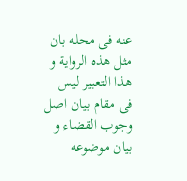عنه فى محله بان مثل هذه الرواية و هذا التعبير ليس
فى مقام بيان اصل وجوب القضاء و بيان موضوعه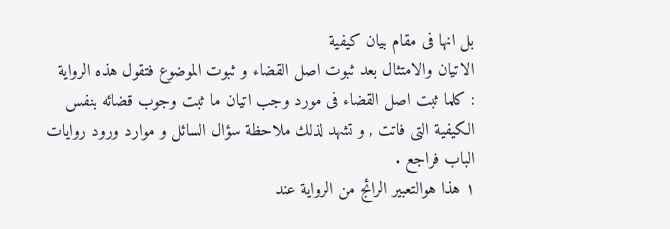بل انها فى مقام بيان كيفية
الاتيان والامتثال بعد ثبوت اصل القضاء و ثبوت الموضوع فتقول هذه الرواية
: كلما ثبت اصل القضاء فى مورد وجب اتيان ما ثبت وجوب قضائه بنفس
الكيفية التى فاتت , و تشهد لذلك ملاحظة سؤال السائل و موارد ورود روايات
الباب فراجع .
١ هذا هوالتعبير الرائج من الرواية عند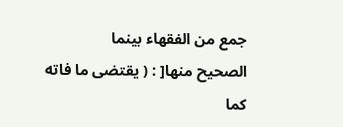جمع من الفقهاء بينما
الصحيح منها[ : ( يقتضى ما فاته كما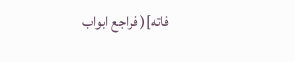فاته]( فراجع ابواب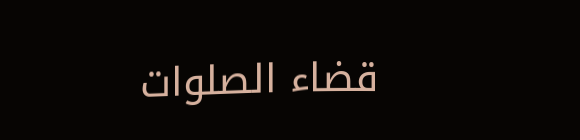قضاء الصلوات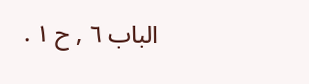الباب ٦ , ح ١ .